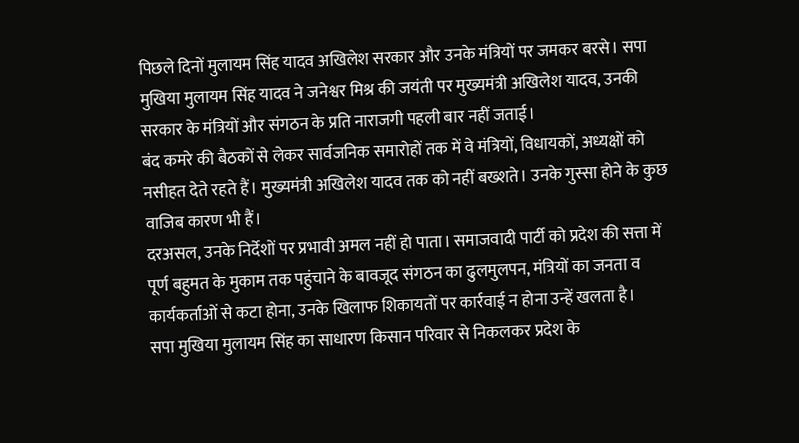पिछले दिनों मुलायम सिंह यादव अखिलेश सरकार और उनके मंत्रियों पर जमकर बरसे। सपा मुखिया मुलायम सिंह यादव ने जनेश्वर मिश्र की जयंती पर मुख्यमंत्री अखिलेश यादव, उनकी सरकार के मंत्रियों और संगठन के प्रति नाराजगी पहली बार नहीं जताई।
बंद कमरे की बैठकों से लेकर सार्वजनिक समारोहों तक में वे मंत्रियों, विधायकों, अध्यक्षों को नसीहत देते रहते हैं। मुख्यमंत्री अखिलेश यादव तक को नहीं बख्शते। उनके गुस्सा होने के कुछ वाजिब कारण भी हैं।
दरअसल, उनके निर्देशों पर प्रभावी अमल नहीं हो पाता। समाजवादी पार्टी को प्रदेश की सत्ता में पूर्ण बहुमत के मुकाम तक पहुंचाने के बावजूद संगठन का ढुलमुलपन, मंत्रियों का जनता व कार्यकर्ताओं से कटा होना, उनके खिलाफ शिकायतों पर कार्रवाई न होना उन्हें खलता है।
सपा मुखिया मुलायम सिंह का साधारण किसान परिवार से निकलकर प्रदेश के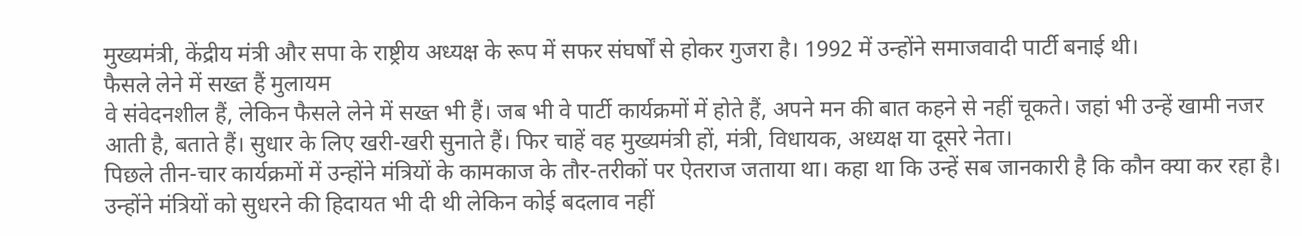मुख्यमंत्री, केंद्रीय मंत्री और सपा के राष्ट्रीय अध्यक्ष के रूप में सफर संघर्षों से होकर गुजरा है। 1992 में उन्होंने समाजवादी पार्टी बनाई थी।
फैसले लेने में सख्त हैं मुलायम
वे संवेदनशील हैं, लेकिन फैसले लेने में सख्त भी हैं। जब भी वे पार्टी कार्यक्रमों में होते हैं, अपने मन की बात कहने से नहीं चूकते। जहां भी उन्हें खामी नजर आती है, बताते हैं। सुधार के लिए खरी-खरी सुनाते हैं। फिर चाहें वह मुख्यमंत्री हों, मंत्री, विधायक, अध्यक्ष या दूसरे नेता।
पिछले तीन-चार कार्यक्रमों में उन्होंने मंत्रियों के कामकाज के तौर-तरीकों पर ऐतराज जताया था। कहा था कि उन्हें सब जानकारी है कि कौन क्या कर रहा है।
उन्होंने मंत्रियों को सुधरने की हिदायत भी दी थी लेकिन कोई बदलाव नहीं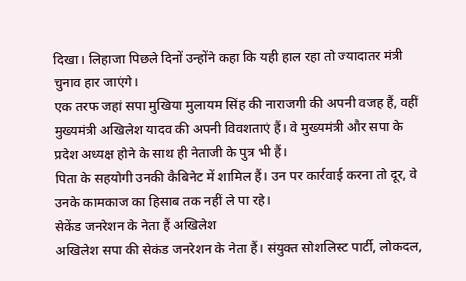दिखा। लिहाजा पिछले दिनों उन्होंने कहा कि यही हाल रहा तो ज्यादातर मंत्री चुनाव हार जाएंगे।
एक तरफ जहां सपा मुखिया मुलायम सिंह की नाराजगी की अपनी वजह हैं, वहीं मुख्यमंत्री अखिलेश यादव की अपनी विवशताएं हैं। वे मुख्यमंत्री और सपा के प्रदेश अध्यक्ष होने के साथ ही नेताजी के पुत्र भी हैं।
पिता के सहयोगी उनकी कैबिनेट में शामिल हैं। उन पर कार्रवाई करना तो दूर, वे उनके कामकाज का हिसाब तक नहीं ले पा रहे।
सेकेंड जनरेशन के नेता हैं अखिलेश
अखिलेश सपा की सेकंड जनरेशन के नेता हैं। संयुक्त सोशलिस्ट पार्टी, लोकदल,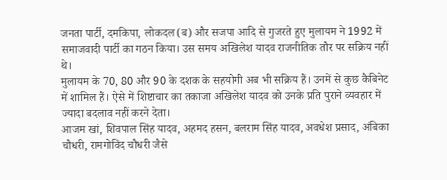जनता पार्टी, दमकिपा, लोकदल(ब) और सजपा आदि से गुजरते हुए मुलायम ने 1992 में समाजवादी पार्टी का गठन किया। उस समय अखिलेश यादव राजनीतिक तौर पर सक्रिय नहीं थे।
मुलायम के 70, 80 और 90 के दशक के सहयोगी अब भी सक्रिय हैं। उनमें से कुछ कैबिनेट में शामिल हैं। ऐसे में शिष्टाचार का तकाजा अखिलेश यादव को उनके प्रति पुराने व्यवहार में ज्यादा बदलाव नहीं करने देता।
आजम खां, शिवपाल सिंह यादव, अहमद हसन, बलराम सिंह यादव, अवधेश प्रसाद, अंबिका चौधरी, रामगोविंद चौधरी जैसे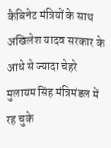कैबिनेट मंत्रियों के साथ अखिलेश यादव सरकार के आधे से ज्यादा चेहरे मुलायम सिंह मंत्रिमंडल में रह चुके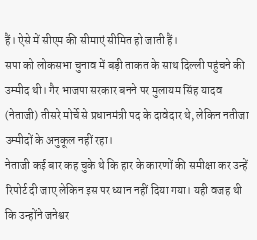हैं। ऐसे में सीएम की सीमाएं सीमित हो जाती हैं।
सपा को लोकसभा चुनाव में बड़ी ताकत के साथ दिल्ली पहुंचने की उम्मीद थी। गैर भाजपा सरकार बनने पर मुलायम सिंह यादव (नेताजी) तीसरे मोर्चे से प्रधानमंत्री पद के दावेदार थे, लेकिन नतीजा उम्मीदों के अनुकूल नहीं रहा।
नेताजी कई बार कह चुके थे कि हार के कारणों की समीक्षा कर उन्हें रिपोर्ट दी जाए लेकिन इस पर ध्यान नहीं दिया गया। यही वजह थी कि उन्होंने जनेश्वर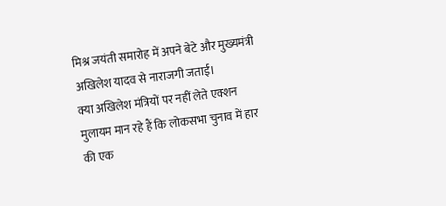मिश्र जयंती समारोह में अपने बेटे और मुख्यमंत्री अखिलेश यादव से नाराजगी जताई।
क्या अखिलेश मंत्रियों पर नहीं लेते एक्शन
मुलायम मान रहे हैं कि लोकसभा चुनाव में हार की एक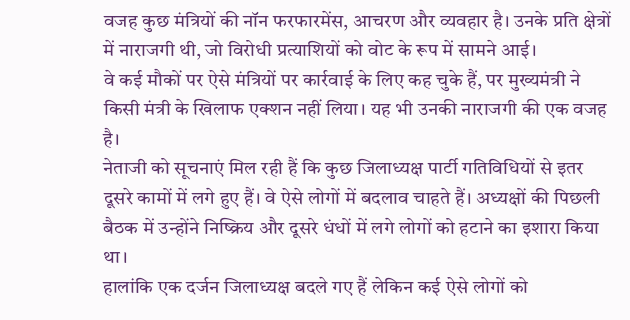वजह कुछ मंत्रियों की नॉन फरफारमेंस, आचरण और व्यवहार है। उनके प्रति क्षेत्रों में नाराजगी थी, जो विरोधी प्रत्याशियों को वोट के रूप में सामने आई।
वे कई मौकों पर ऐसे मंत्रियों पर कार्रवाई के लिए कह चुके हैं, पर मुख्यमंत्री ने किसी मंत्री के खिलाफ एक्शन नहीं लिया। यह भी उनकी नाराजगी की एक वजह है।
नेताजी को सूचनाएं मिल रही हैं कि कुछ जिलाध्यक्ष पार्टी गतिविधियों से इतर दूसरे कामों में लगे हुए हैं। वे ऐसे लोगों में बदलाव चाहते हैं। अध्यक्षों की पिछली बैठक में उन्होंने निष्क्रिय और दूसरे धंधों में लगे लोगों को हटाने का इशारा किया था।
हालांकि एक दर्जन जिलाध्यक्ष बदले गए हैं लेकिन कई ऐसे लोगों को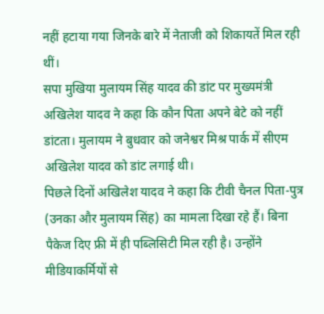नहीं हटाया गया जिनके बारे में नेताजी को शिकायतें मिल रही थीं।
सपा मुखिया मुलायम सिंह यादव की डांट पर मुख्यमंत्री अखिलेश यादव ने कहा कि कौन पिता अपने बेटे को नहीं डांटता। मुलायम ने बुधवार को जनेश्वर मिश्र पार्क में सीएम अखिलेश यादव को डांट लगाई थी।
पिछले दिनों अखिलेश यादव ने कहा कि टीवी चैनल पिता-पुत्र (उनका और मुलायम सिंह) का मामला दिखा रहे हैं। बिना पैकेज दिए फ्री में ही पब्लिसिटी मिल रही है। उन्होंने मीडियाकर्मियों से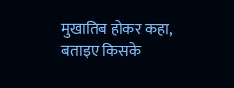मुखातिब होकर कहा, बताइए किसके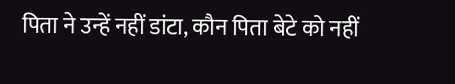पिता ने उन्हें नहीं डांटा, कौन पिता बेटे को नहीं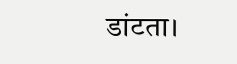डांटता।